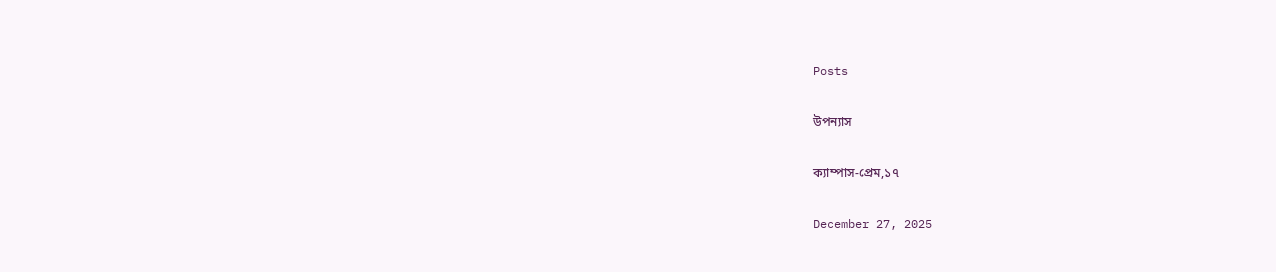Posts

উপন্যাস

ক্যাম্পাস-প্রেম,১৭

December 27, 2025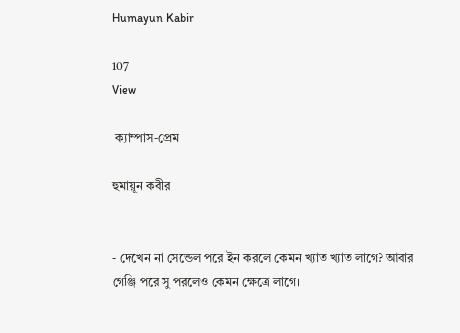Humayun Kabir

107
View

 ক্যাম্পাস-প্রেম

হুমায়ূন কবীর


- দেখেন না সেন্ডেল পরে ইন করলে কেমন খ্যাত খ্যাত লাগে? আবার গেঞ্জি পরে সু পরলেও কেমন ক্ষেত্রে লাগে।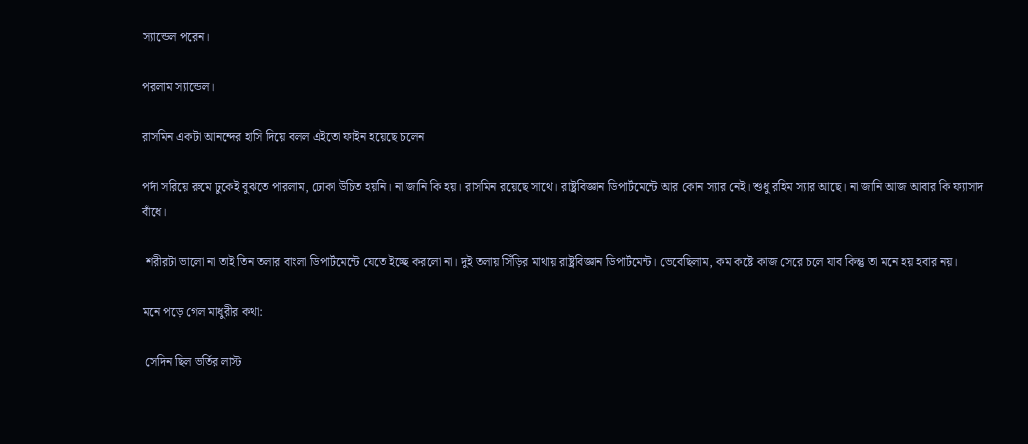স্যান্ডেল পরেন।

পরলাম স্যান্ডেল।

রাসমিন একটা আনন্দের হাসি দিয়ে বলল এইতো ফাইন হয়েছে চলেন

পর্দা সরিয়ে রুমে ঢুকেই বুঝতে পারলাম, ঢোকা উচিত হয়নি। না জানি কি হয়। রাসমিন রয়েছে সাথে। রাষ্ট্রবিজ্ঞান ডিপার্টমেন্টে আর কোন স্যার নেই। শুধু রহিম স্যার আছে। না জানি আজ আবার কি ফ্যাসাদ বাঁধে।

 শরীরটা ভালো না তাই তিন তলার বাংলা ডিপার্টমেন্টে যেতে ইচ্ছে করলো না। দুই তলায় সিঁড়ির মাথায় রাষ্ট্রবিজ্ঞান ডিপার্টমেন্ট। ভেবেছিলাম, কম কষ্টে কাজ সেরে চলে যাব কিন্তু তা মনে হয় হবার নয়।

মনে পড়ে গেল মাধুরীর কথা:

 সেদিন ছিল ভর্তির লাস্ট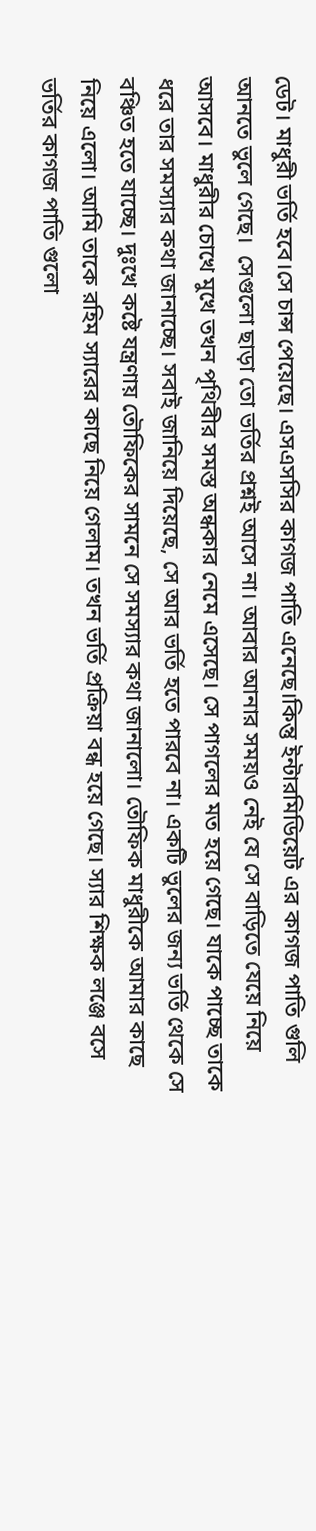ডেট। মাধুরী ভর্তি হবে।সে চান্স পেয়েছে। এসএসসির কাগজ পাতি এনেছে।কিন্তু ইন্টারমিডিয়েট এর কাগজ পাতি গুলি আনতে ভুলে গেছে।  সেগুলো ছাড়া তো ভর্তির প্রশ্নই আসে না। আবার আনার সময়ও নেই যে সে বাড়িতে যেয়ে নিয়ে আসবে। মাধুরীর চোখে মুখে তখন পৃথিবীর সমস্ত অন্ধকার নেমে এসেছে। সে পাগলের মত হয়ে গেছে। যাকে পাচ্ছে তাকে ধরে তার সমস্যার কথা জানাচ্ছে। সবাই জানিয়ে দিয়েছে, সে আর ভর্তি হতে পারবে না। একটি ভুলের জন্য ভর্তি থেকে সে বঞ্চিত হতে যাচ্ছে। দুঃখে কষ্টে যন্ত্রণায় তৌফিকের সামনে সে সমস্যার কথা জানালো। তৌফিক মাধুরীকে আমার কাছে নিয়ে এলো। আমি তাকে রহিম স্যারের কাছে নিয়ে গেলাম। তখন ভর্তি প্রক্রিয়া বন্ধ হয়ে গেছে। স্যার শিক্ষক লঞ্জে বসে ভর্তির কাগজ পাতি গুলো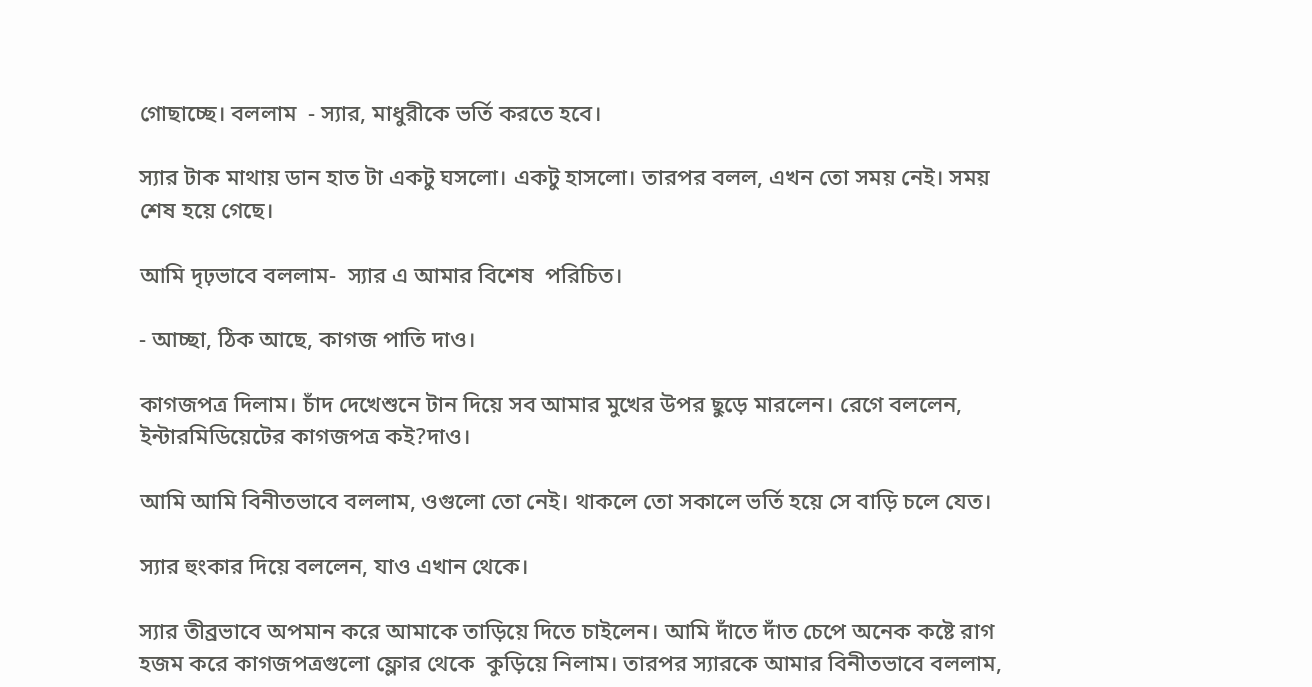গোছাচ্ছে। বললাম  - স্যার, মাধুরীকে ভর্তি করতে হবে।

স্যার টাক মাথায় ডান হাত টা একটু ঘসলো। একটু হাসলো। তারপর বলল, এখন তো সময় নেই। সময় শেষ হয়ে গেছে।

আমি দৃঢ়ভাবে বললাম-  স্যার এ আমার বিশেষ  পরিচিত।

- আচ্ছা, ঠিক আছে, কাগজ পাতি দাও।

কাগজপত্র দিলাম। চাঁদ দেখেশুনে টান দিয়ে সব আমার মুখের উপর ছুড়ে মারলেন। রেগে বললেন, ইন্টারমিডিয়েটের কাগজপত্র কই?দাও।

আমি আমি বিনীতভাবে বললাম, ওগুলো তো নেই। থাকলে তো সকালে ভর্তি হয়ে সে বাড়ি চলে যেত।

স্যার হুংকার দিয়ে বললেন, যাও এখান থেকে।

স্যার তীব্রভাবে অপমান করে আমাকে তাড়িয়ে দিতে চাইলেন। আমি দাঁতে দাঁত চেপে অনেক কষ্টে রাগ হজম করে কাগজপত্রগুলো ফ্লোর থেকে  কুড়িয়ে নিলাম। তারপর স্যারকে আমার বিনীতভাবে বললাম,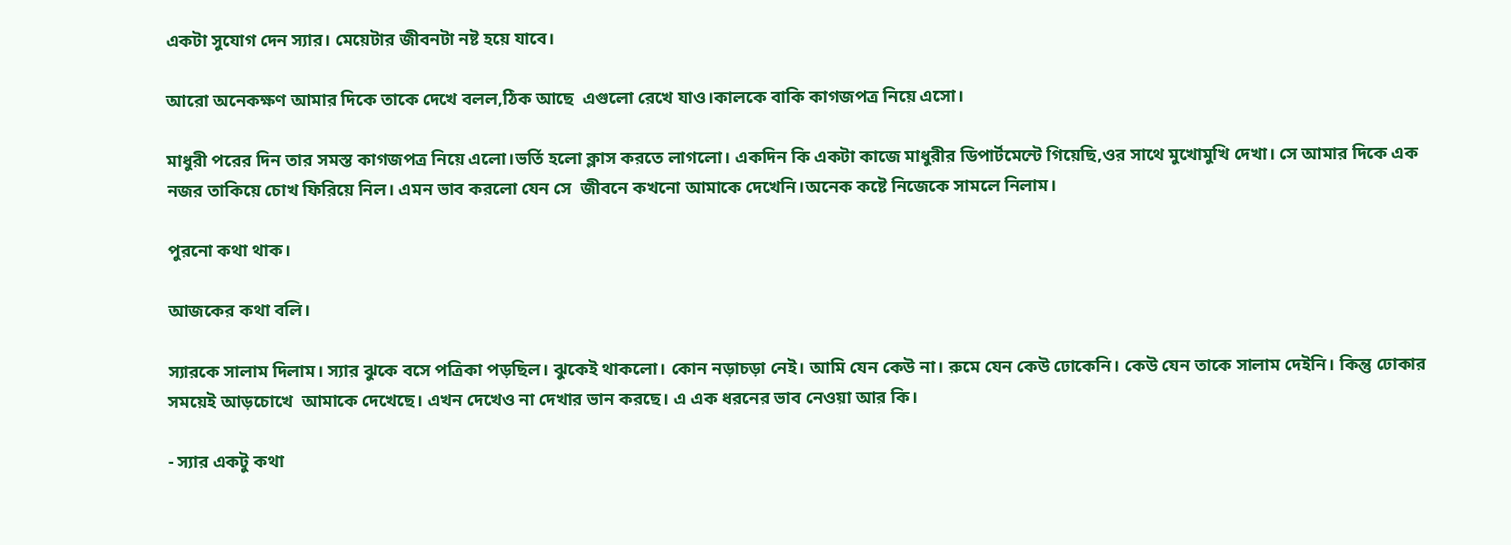একটা সুযোগ দেন স্যার। মেয়েটার জীবনটা নষ্ট হয়ে যাবে।

আরো অনেকক্ষণ আমার দিকে তাকে দেখে বলল,ঠিক আছে  এগুলো রেখে যাও।কালকে বাকি কাগজপত্র নিয়ে এসো।

মাধুরী পরের দিন তার সমস্ত কাগজপত্র নিয়ে এলো।ভর্তি হলো ক্লাস করতে লাগলো। একদিন কি একটা কাজে মাধুরীর ডিপার্টমেন্টে গিয়েছি,ওর সাথে মুখোমুখি দেখা। সে আমার দিকে এক নজর তাকিয়ে চোখ ফিরিয়ে নিল। এমন ভাব করলো যেন সে  জীবনে কখনো আমাকে দেখেনি।অনেক কষ্টে নিজেকে সামলে নিলাম।

পুরনো কথা থাক।

আজকের কথা বলি।

স্যারকে সালাম দিলাম। স্যার ঝুকে বসে পত্রিকা পড়ছিল। ঝুকেই থাকলো। কোন নড়াচড়া নেই। আমি যেন কেউ না। রুমে যেন কেউ ঢোকেনি। কেউ যেন তাকে সালাম দেইনি। কিন্তু ঢোকার সময়েই আড়চোখে  আমাকে দেখেছে। এখন দেখেও না দেখার ভান করছে। এ এক ধরনের ভাব নেওয়া আর কি।

- স্যার একটু কথা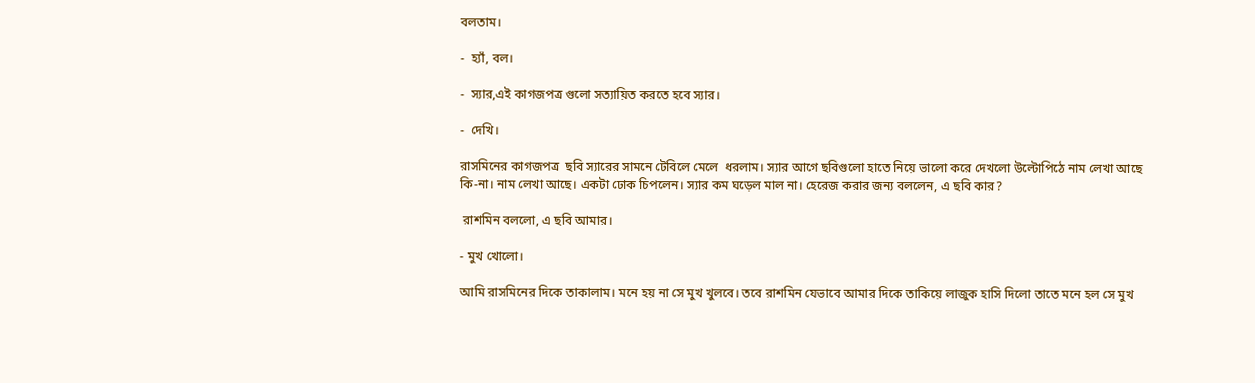বলতাম।

-  হ্যাঁ, বল।

-  স্যার,এই কাগজপত্র গুলো সত্যায়িত করতে হবে স্যার।

-  দেখি।

রাসমিনের কাগজপত্র  ছবি স্যারের সামনে টেবিলে মেলে  ধরলাম। স্যার আগে ছবিগুলো হাতে নিয়ে ভালো করে দেখলো উল্টোপিঠে নাম লেখা আছে কি-না। নাম লেখা আছে। একটা ঢোক চিপলেন। স্যার কম ঘড়েল মাল না। হেরেজ করার জন্য বললেন, এ ছবি কার?

 রাশমিন বললো, এ ছবি আমার।

- মুখ খোলো।

আমি রাসমিনের দিকে তাকালাম। মনে হয় না সে মুখ খুলবে। তবে রাশমিন যেভাবে আমার দিকে তাকিয়ে লাজুক হাসি দিলো তাতে মনে হল সে মুখ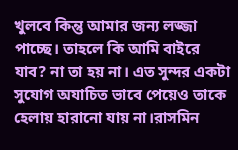খুলবে কিন্তু আমার জন্য লজ্জা পাচ্ছে। তাহলে কি আমি বাইরে যাব? না তা হয় না। এত সুন্দর একটা সুযোগ অযাচিত ভাবে পেয়েও তাকে হেলায় হারানো যায় না।রাসমিন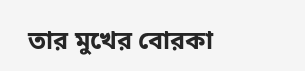তার মুখের বোরকা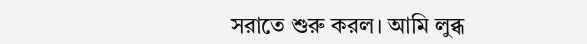সরাতে শুরু করল। আমি লুব্ধ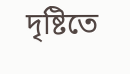দৃষ্টিতে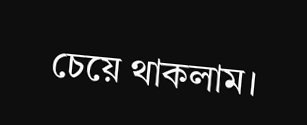চেয়ে থাকলাম।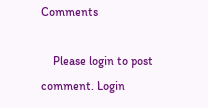Comments

    Please login to post comment. Login